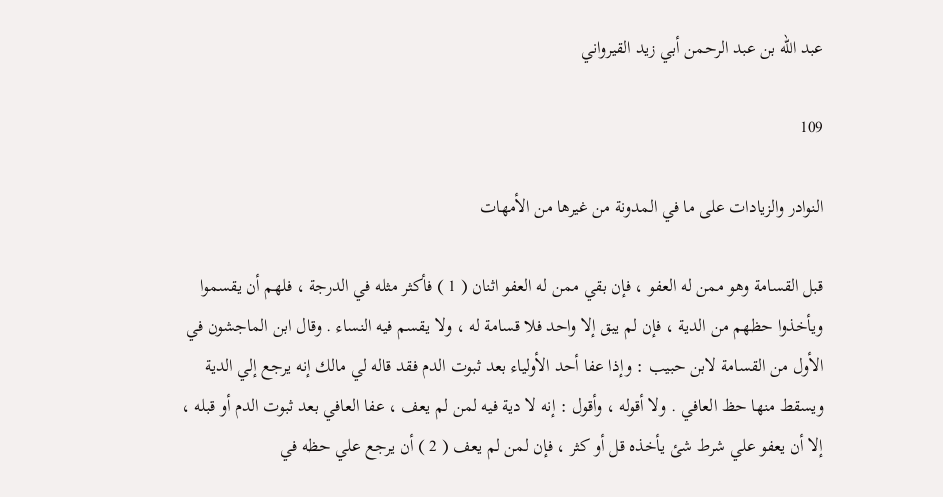عبد الله بن عبد الرحمن أبي زيد القيرواني

109

النوادر والزيادات على ما في المدونة من غيرها من الأمهات

قبل القسامة وهو ممن له العفو ، فإن بقي ممن له العفو اثنان ( 1 ) فأكثر مثله في الدرجة ، فلهم أن يقسموا ويأخذوا حظهم من الدية ، فإن لم يبق إلا واحد فلا قسامة له ، ولا يقسم فيه النساء . وقال ابن الماجشون في الأول من القسامة لابن حبيب : وإذا عفا أحد الأولياء بعد ثبوت الدم فقد قاله لي مالك إنه يرجع إلي الدية ويسقط منها حظ العافي . ولا أقوله ، وأقول : إنه لا دية فيه لمن لم يعف ، عفا العافي بعد ثبوت الدم أو قبله ، إلا أن يعفو علي شرط شئ يأخذه قل أو كثر ، فإن لمن لم يعف ( 2 ) أن يرجع علي حظه في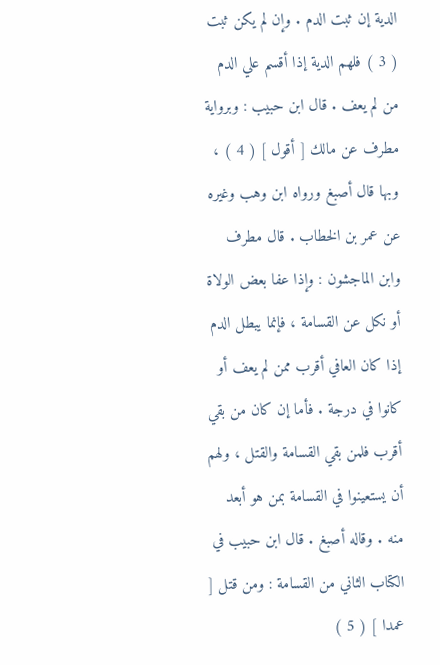الدية إن ثبت الدم . وإن لم يكن ثبت ( 3 ) فلهم الدية إذا أقسم علي الدم من لم يعف . قال ابن حبيب : وبرواية مطرف عن مالك [ أقول ] ( 4 ) ، وبها قال أصبغ ورواه ابن وهب وغيره عن عمر بن الخطاب . قال مطرف وابن الماجشون : وإذا عفا بعض الولاة أو نكل عن القسامة ، فإنما يبطل الدم إذا كان العافي أقرب ممن لم يعف أو كانوا في درجة . فأما إن كان من بقي أقرب فلمن بقي القسامة والقتل ، ولهم أن يستعينوا في القسامة بمن هو أبعد منه . وقاله أصبغ . قال ابن حبيب في الكتاب الثاني من القسامة : ومن قتل [ عمدا ] ( 5 )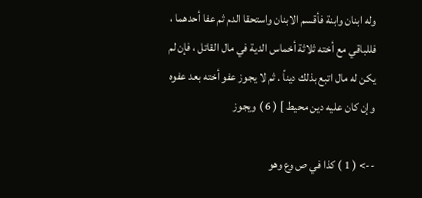وله ابنان وابنة فأقسم الابنان واستحقا الدم ثم عفا أحدهما ، فللباقي مع أخته ثلاثة أخماس الدية في مال القاتل ، فإن لم يكن له مال اتبع بذلك ديناً . ثم لا يجوز عفو أخته بعد عفوه وإن كان عليه دين محيط ] ( 6 ) ويجوز

--> ( 1 ) كذا في ص وع وهو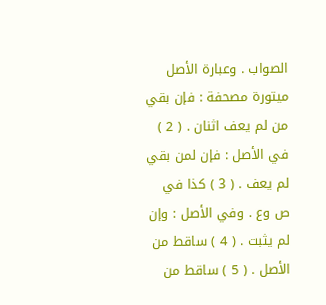الصواب . وعبارة الأصل ميتورة مصحفة : فإن بقي من لم يعف اثنان . ( 2 ) في الأصل : فإن لمن بقي لم يعف . ( 3 ) كذا في ص وع . وفي الأصل : وإن لم يثبت . ( 4 ) ساقط من الأصل . ( 5 ) ساقط من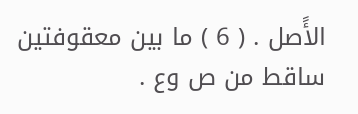الأًصل . ( 6 ) ما بين معقوفتين ساقط من ص وع .